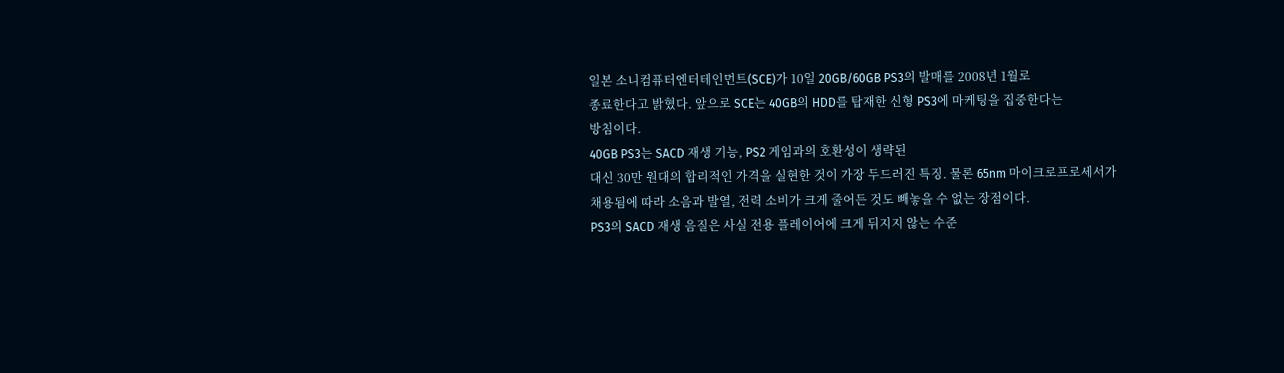일본 소니컴퓨터엔터테인먼트(SCE)가 10일 20GB/60GB PS3의 발매를 2008년 1월로
종료한다고 밝혔다. 앞으로 SCE는 40GB의 HDD를 탑재한 신형 PS3에 마케팅을 집중한다는
방침이다.
40GB PS3는 SACD 재생 기능, PS2 게임과의 호환성이 생략된
대신 30만 원대의 합리적인 가격을 실현한 것이 가장 두드러진 특징. 물론 65nm 마이크로프로세서가
채용됨에 따라 소음과 발열, 전력 소비가 크게 줄어든 것도 빼놓을 수 없는 장점이다.
PS3의 SACD 재생 음질은 사실 전용 플레이어에 크게 뒤지지 않는 수준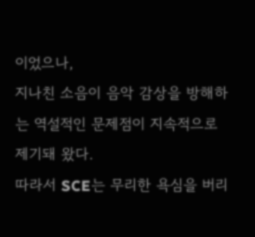이었으나,
지나친 소음이 음악 감상을 방해하는 역설적인 문제점이 지속적으로 제기돼 왔다.
따라서 SCE는 무리한 욕심을 버리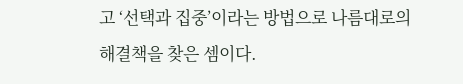고 ‘선택과 집중’이라는 방법으로 나름대로의
해결책을 찾은 셈이다.